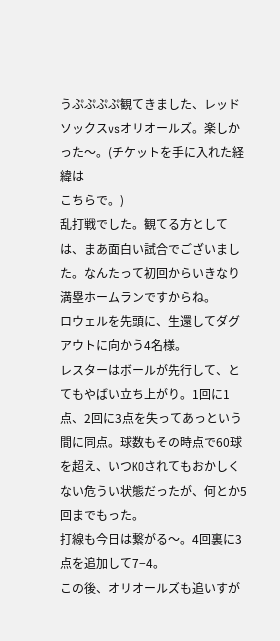うぷぷぷぷ観てきました、レッドソックスvsオリオールズ。楽しかった〜。(チケットを手に入れた経緯は
こちらで。)
乱打戦でした。観てる方としては、まあ面白い試合でございました。なんたって初回からいきなり
満塁ホームランですからね。
ロウェルを先頭に、生還してダグアウトに向かう4名様。
レスターはボールが先行して、とてもやばい立ち上がり。1回に1点、2回に3点を失ってあっという間に同点。球数もその時点で60球を超え、いつKOされてもおかしくない危うい状態だったが、何とか5回までもった。
打線も今日は繋がる〜。4回裏に3点を追加して7−4。
この後、オリオールズも追いすが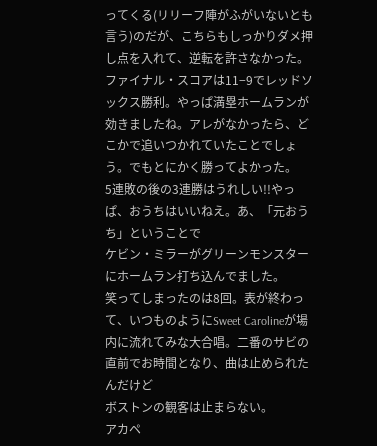ってくる(リリーフ陣がふがいないとも言う)のだが、こちらもしっかりダメ押し点を入れて、逆転を許さなかった。
ファイナル・スコアは11−9でレッドソックス勝利。やっぱ満塁ホームランが効きましたね。アレがなかったら、どこかで追いつかれていたことでしょう。でもとにかく勝ってよかった。
5連敗の後の3連勝はうれしい!!やっぱ、おうちはいいねえ。あ、「元おうち」ということで
ケビン・ミラーがグリーンモンスターにホームラン打ち込んでました。
笑ってしまったのは8回。表が終わって、いつものようにSweet Carolineが場内に流れてみな大合唱。二番のサビの直前でお時間となり、曲は止められたんだけど
ボストンの観客は止まらない。
アカペ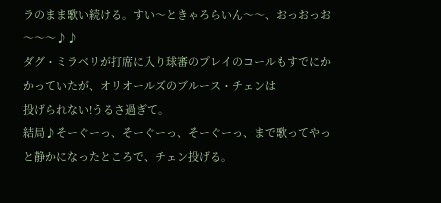ラのまま歌い続ける。すい〜ときゃろらいん〜〜、おっおっお〜〜〜♪♪
ダグ・ミラベリが打席に入り球審のプレイのコールもすでにかかっていたが、オリオールズのブルース・チェンは
投げられない!うるさ過ぎて。
結局♪そーぐーっ、そーぐーっ、そーぐーっ、まで歌ってやっと静かになったところで、チェン投げる。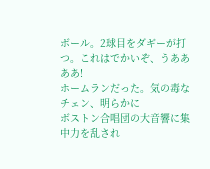ボール。2球目をダギーが打つ。これはでかいぞ、うああああ!
ホームランだった。気の毒なチェン、明らかに
ボストン合唱団の大音響に集中力を乱され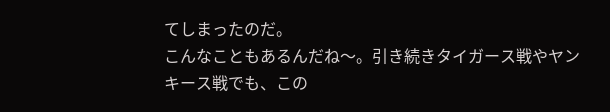てしまったのだ。
こんなこともあるんだね〜。引き続きタイガース戦やヤンキース戦でも、この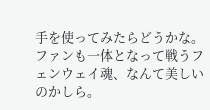手を使ってみたらどうかな。ファンも一体となって戦うフェンウェイ魂、なんて美しいのかしら。